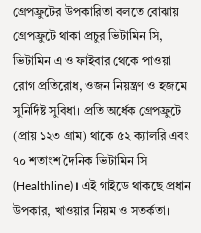গ্রেপফ্রুটের উপকারিতা বলতে বোঝায় গ্রেপফ্রুটে থাকা প্রচুর ভিটামিন সি, ভিটামিন এ ও ফাইবার থেকে পাওয়া রোগ প্রতিরোধ, ওজন নিয়ন্ত্রণ ও হজমে সুনির্দিষ্ট সুবিধা। প্রতি অর্ধেক গ্রেপফ্রুটে (প্রায় ১২৩ গ্রাম) থাকে ৫২ ক্যালরি এবং ৭০ শতাংশ দৈনিক ভিটামিন সি (Healthline)। এই গাইডে থাকছে প্রধান উপকার, খাওয়ার নিয়ম ও সতর্কতা।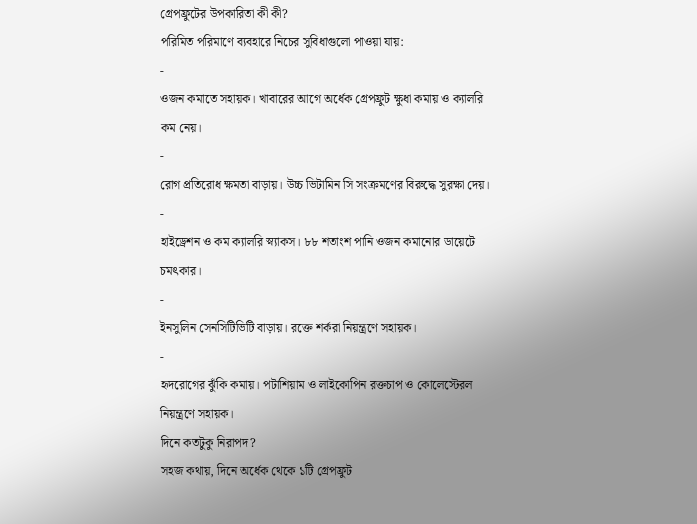গ্রেপফ্রুটের উপকারিতা কী কী?
পরিমিত পরিমাণে ব্যবহারে নিচের সুবিধাগুলো পাওয়া যায়:
-
ওজন কমাতে সহায়ক। খাবারের আগে অর্ধেক গ্রেপফ্রুট ক্ষুধা কমায় ও ক্যালরি কম নেয়।
-
রোগ প্রতিরোধ ক্ষমতা বাড়ায়। উচ্চ ভিটামিন সি সংক্রমণের বিরুদ্ধে সুরক্ষা দেয়।
-
হাইড্রেশন ও কম ক্যালরি স্ন্যাকস। ৮৮ শতাংশ পানি ওজন কমানোর ডায়েটে চমৎকার।
-
ইনসুলিন সেনসিটিভিটি বাড়ায়। রক্তে শর্করা নিয়ন্ত্রণে সহায়ক।
-
হৃদরোগের ঝুঁকি কমায়। পটাশিয়াম ও লাইকোপিন রক্তচাপ ও কোলেস্টেরল নিয়ন্ত্রণে সহায়ক।
দিনে কতটুকু নিরাপদ?
সহজ কথায়, দিনে অর্ধেক থেকে ১টি গ্রেপফ্রুট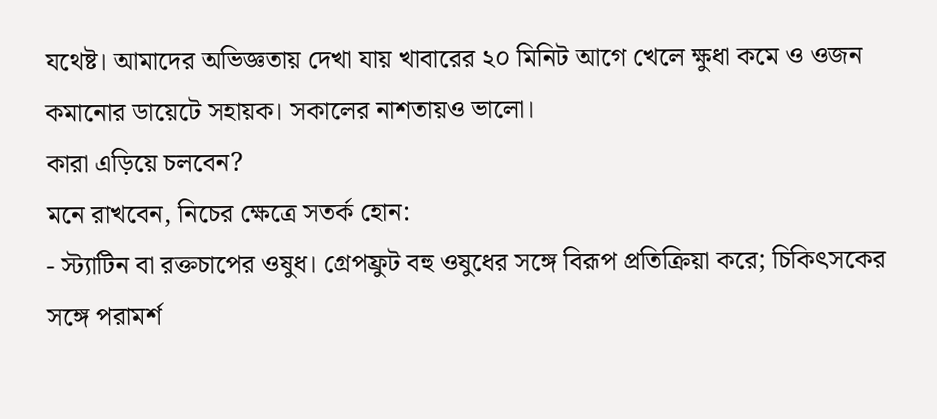যথেষ্ট। আমাদের অভিজ্ঞতায় দেখা যায় খাবারের ২০ মিনিট আগে খেলে ক্ষুধা কমে ও ওজন কমানোর ডায়েটে সহায়ক। সকালের নাশতায়ও ভালো।
কারা এড়িয়ে চলবেন?
মনে রাখবেন, নিচের ক্ষেত্রে সতর্ক হোন:
- স্ট্যাটিন বা রক্তচাপের ওষুধ। গ্রেপফ্রুট বহু ওষুধের সঙ্গে বিরূপ প্রতিক্রিয়া করে; চিকিৎসকের সঙ্গে পরামর্শ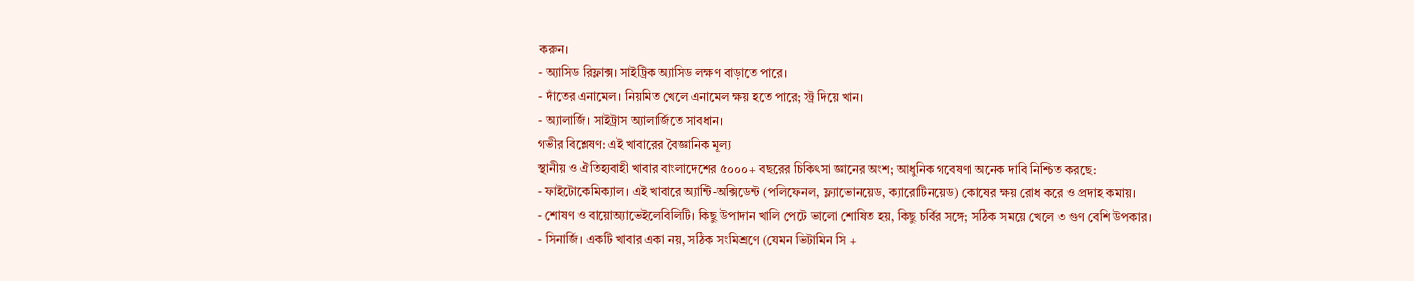করুন।
- অ্যাসিড রিফ্লাক্স। সাইট্রিক অ্যাসিড লক্ষণ বাড়াতে পারে।
- দাঁতের এনামেল। নিয়মিত খেলে এনামেল ক্ষয় হতে পারে; স্ট্র দিয়ে খান।
- অ্যালার্জি। সাইট্রাস অ্যালার্জিতে সাবধান।
গভীর বিশ্লেষণ: এই খাবারের বৈজ্ঞানিক মূল্য
স্থানীয় ও ঐতিহ্যবাহী খাবার বাংলাদেশের ৫০০০+ বছরের চিকিৎসা জ্ঞানের অংশ; আধুনিক গবেষণা অনেক দাবি নিশ্চিত করছে:
- ফাইটোকেমিক্যাল। এই খাবারে অ্যান্টি-অক্সিডেন্ট (পলিফেনল, ফ্ল্যাভোনয়েড, ক্যারোটিনয়েড) কোষের ক্ষয় রোধ করে ও প্রদাহ কমায়।
- শোষণ ও বায়োঅ্যাভেইলেবিলিটি। কিছু উপাদান খালি পেটে ভালো শোষিত হয়, কিছু চর্বির সঙ্গে; সঠিক সময়ে খেলে ৩ গুণ বেশি উপকার।
- সিনার্জি। একটি খাবার একা নয়, সঠিক সংমিশ্রণে (যেমন ভিটামিন সি +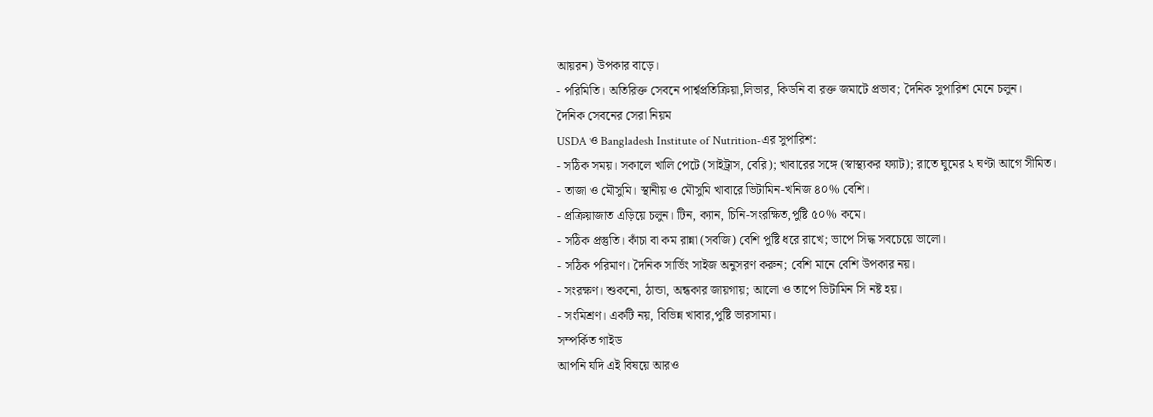আয়রন) উপকার বাড়ে।
- পরিমিতি। অতিরিক্ত সেবনে পার্শ্বপ্রতিক্রিয়া,লিভার, কিডনি বা রক্ত জমাটে প্রভাব; দৈনিক সুপারিশ মেনে চলুন।
দৈনিক সেবনের সেরা নিয়ম
USDA ও Bangladesh Institute of Nutrition-এর সুপারিশ:
- সঠিক সময়। সকালে খালি পেটে (সাইট্রাস, বেরি); খাবারের সঙ্গে (স্বাস্থ্যকর ফ্যাট); রাতে ঘুমের ২ ঘণ্টা আগে সীমিত।
- তাজা ও মৌসুমি। স্থানীয় ও মৌসুমি খাবারে ভিটামিন-খনিজ ৪০% বেশি।
- প্রক্রিয়াজাত এড়িয়ে চলুন। টিন, ক্যান, চিনি-সংরক্ষিত,পুষ্টি ৫০% কমে।
- সঠিক প্রস্তুতি। কাঁচা বা কম রান্না (সবজি) বেশি পুষ্টি ধরে রাখে; ভাপে সিদ্ধ সবচেয়ে ভালো।
- সঠিক পরিমাণ। দৈনিক সার্ভিং সাইজ অনুসরণ করুন; বেশি মানে বেশি উপকার নয়।
- সংরক্ষণ। শুকনো, ঠান্ডা, অন্ধকার জায়গায়; আলো ও তাপে ভিটামিন সি নষ্ট হয়।
- সংমিশ্রণ। একটি নয়, বিভিন্ন খাবার,পুষ্টি ভারসাম্য।
সম্পর্কিত গাইড
আপনি যদি এই বিষয়ে আরও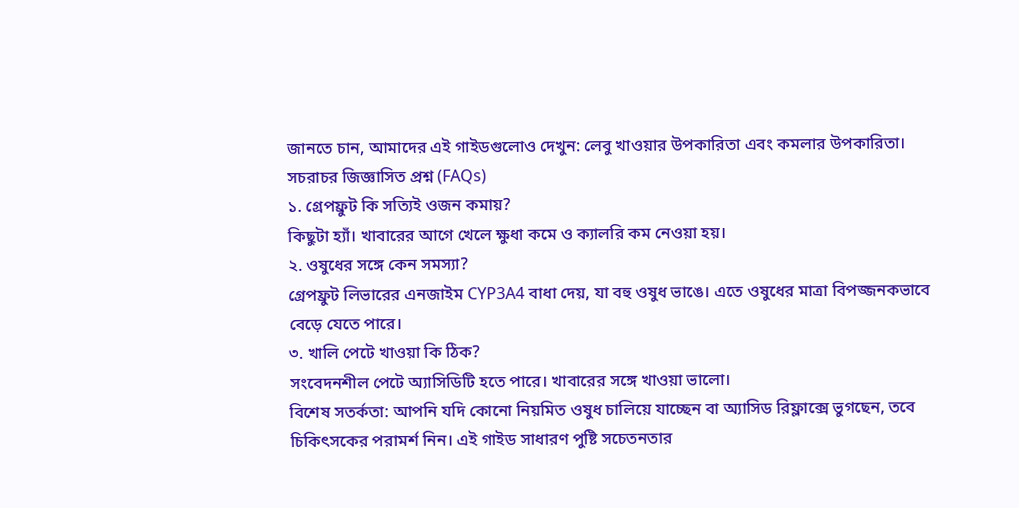জানতে চান, আমাদের এই গাইডগুলোও দেখুন: লেবু খাওয়ার উপকারিতা এবং কমলার উপকারিতা।
সচরাচর জিজ্ঞাসিত প্রশ্ন (FAQs)
১. গ্রেপফ্রুট কি সত্যিই ওজন কমায়?
কিছুটা হ্যাঁ। খাবারের আগে খেলে ক্ষুধা কমে ও ক্যালরি কম নেওয়া হয়।
২. ওষুধের সঙ্গে কেন সমস্যা?
গ্রেপফ্রুট লিভারের এনজাইম CYP3A4 বাধা দেয়, যা বহু ওষুধ ভাঙে। এতে ওষুধের মাত্রা বিপজ্জনকভাবে বেড়ে যেতে পারে।
৩. খালি পেটে খাওয়া কি ঠিক?
সংবেদনশীল পেটে অ্যাসিডিটি হতে পারে। খাবারের সঙ্গে খাওয়া ভালো।
বিশেষ সতর্কতা: আপনি যদি কোনো নিয়মিত ওষুধ চালিয়ে যাচ্ছেন বা অ্যাসিড রিফ্লাক্সে ভুগছেন, তবে চিকিৎসকের পরামর্শ নিন। এই গাইড সাধারণ পুষ্টি সচেতনতার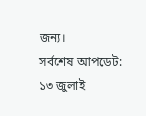জন্য।
সর্বশেষ আপডেট: ১৩ জুলাই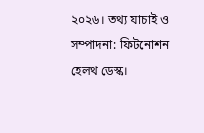২০২৬। তথ্য যাচাই ও সম্পাদনা: ফিটনোশন হেলথ ডেস্ক।